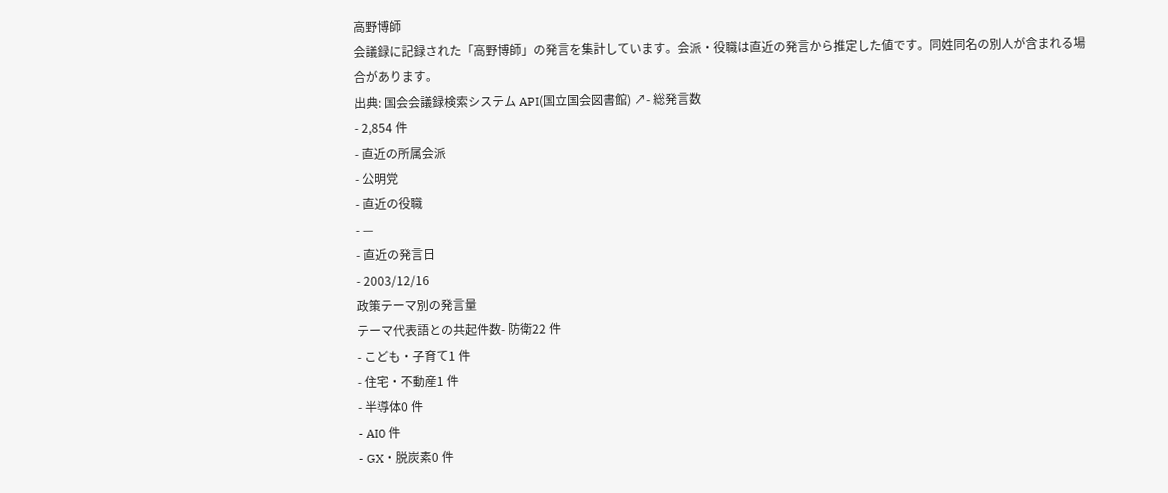高野博師
会議録に記録された「高野博師」の発言を集計しています。会派・役職は直近の発言から推定した値です。同姓同名の別人が含まれる場合があります。
出典: 国会会議録検索システム API(国立国会図書館) ↗- 総発言数
- 2,854 件
- 直近の所属会派
- 公明党
- 直近の役職
- —
- 直近の発言日
- 2003/12/16
政策テーマ別の発言量
テーマ代表語との共起件数- 防衛22 件
- こども・子育て1 件
- 住宅・不動産1 件
- 半導体0 件
- AI0 件
- GX・脱炭素0 件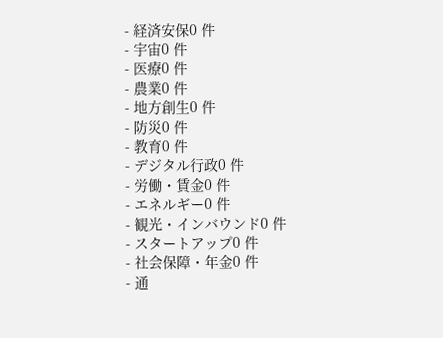- 経済安保0 件
- 宇宙0 件
- 医療0 件
- 農業0 件
- 地方創生0 件
- 防災0 件
- 教育0 件
- デジタル行政0 件
- 労働・賃金0 件
- エネルギー0 件
- 観光・インバウンド0 件
- スタートアップ0 件
- 社会保障・年金0 件
- 通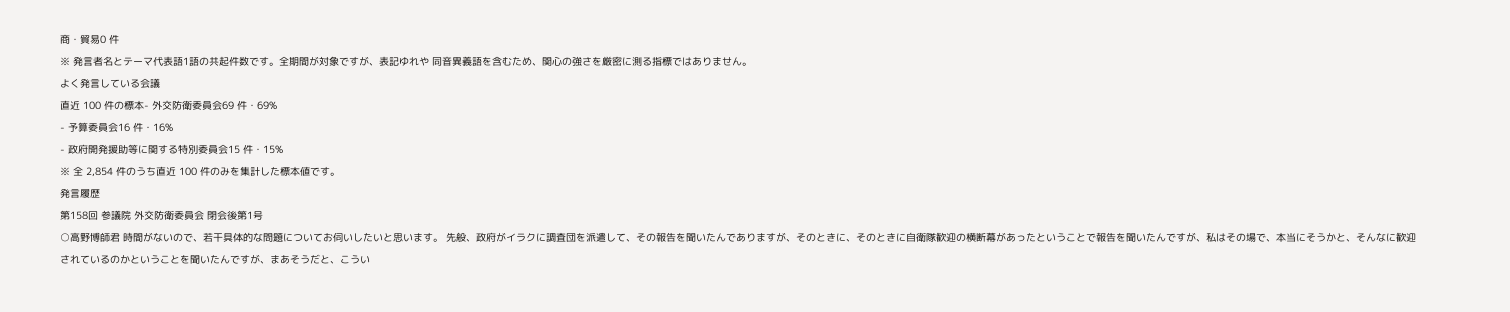商・貿易0 件
※ 発言者名とテーマ代表語1語の共起件数です。全期間が対象ですが、表記ゆれや 同音異義語を含むため、関心の強さを厳密に測る指標ではありません。
よく発言している会議
直近 100 件の標本- 外交防衛委員会69 件・69%
- 予算委員会16 件・16%
- 政府開発援助等に関する特別委員会15 件・15%
※ 全 2,854 件のうち直近 100 件のみを集計した標本値です。
発言履歴
第158回 参議院 外交防衛委員会 閉会後第1号
○高野博師君 時間がないので、若干具体的な問題についてお伺いしたいと思います。 先般、政府がイラクに調査団を派遣して、その報告を聞いたんでありますが、そのときに、そのときに自衛隊歓迎の横断幕があったということで報告を聞いたんですが、私はその場で、本当にそうかと、そんなに歓迎されているのかということを聞いたんですが、まあそうだと、こうい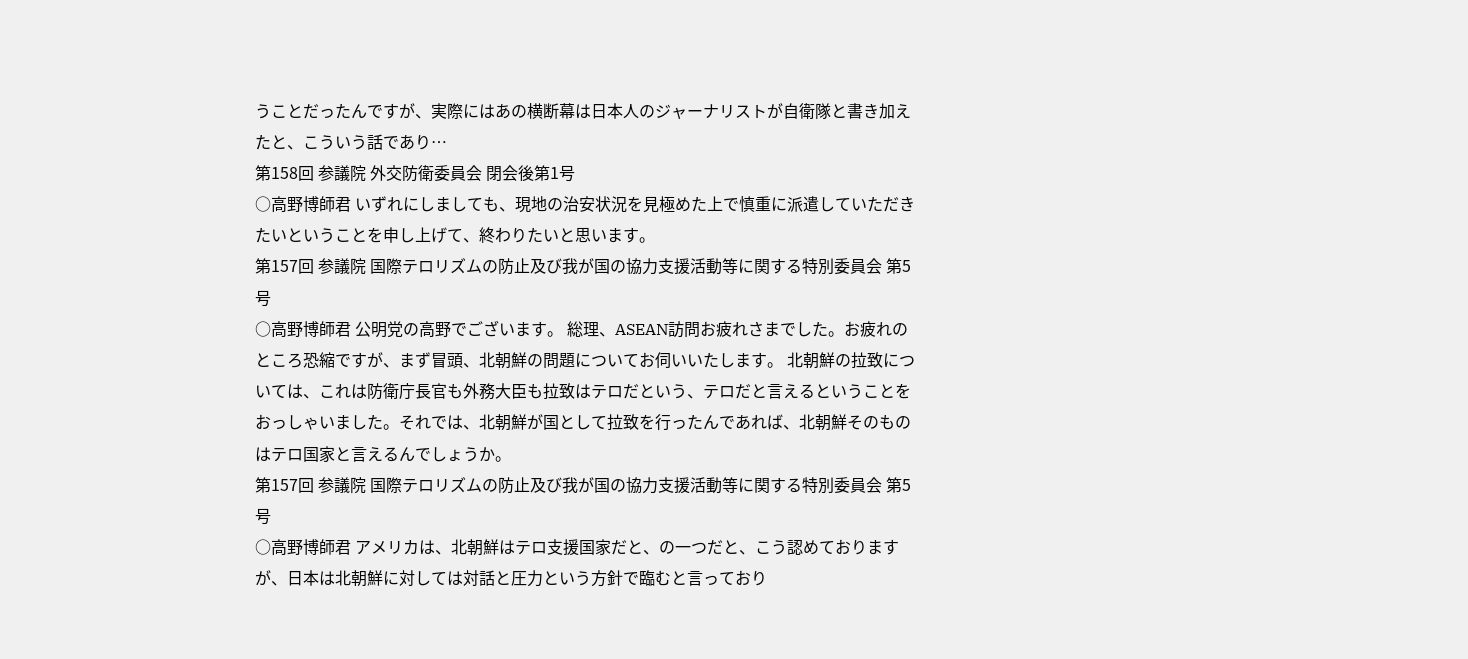うことだったんですが、実際にはあの横断幕は日本人のジャーナリストが自衛隊と書き加えたと、こういう話であり…
第158回 参議院 外交防衛委員会 閉会後第1号
○高野博師君 いずれにしましても、現地の治安状況を見極めた上で慎重に派遣していただきたいということを申し上げて、終わりたいと思います。
第157回 参議院 国際テロリズムの防止及び我が国の協力支援活動等に関する特別委員会 第5号
○高野博師君 公明党の高野でございます。 総理、ASEAN訪問お疲れさまでした。お疲れのところ恐縮ですが、まず冒頭、北朝鮮の問題についてお伺いいたします。 北朝鮮の拉致については、これは防衛庁長官も外務大臣も拉致はテロだという、テロだと言えるということをおっしゃいました。それでは、北朝鮮が国として拉致を行ったんであれば、北朝鮮そのものはテロ国家と言えるんでしょうか。
第157回 参議院 国際テロリズムの防止及び我が国の協力支援活動等に関する特別委員会 第5号
○高野博師君 アメリカは、北朝鮮はテロ支援国家だと、の一つだと、こう認めておりますが、日本は北朝鮮に対しては対話と圧力という方針で臨むと言っており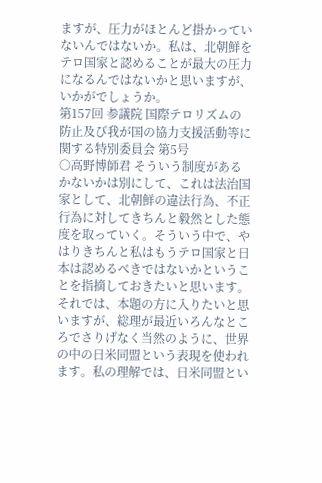ますが、圧力がほとんど掛かっていないんではないか。私は、北朝鮮をテロ国家と認めることが最大の圧力になるんではないかと思いますが、いかがでしょうか。
第157回 参議院 国際テロリズムの防止及び我が国の協力支援活動等に関する特別委員会 第5号
○高野博師君 そういう制度があるかないかは別にして、これは法治国家として、北朝鮮の違法行為、不正行為に対してきちんと毅然とした態度を取っていく。そういう中で、やはりきちんと私はもうテロ国家と日本は認めるべきではないかということを指摘しておきたいと思います。 それでは、本題の方に入りたいと思いますが、総理が最近いろんなところでさりげなく当然のように、世界の中の日米同盟という表現を使われます。私の理解では、日米同盟とい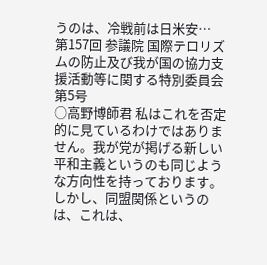うのは、冷戦前は日米安…
第157回 参議院 国際テロリズムの防止及び我が国の協力支援活動等に関する特別委員会 第5号
○高野博師君 私はこれを否定的に見ているわけではありません。我が党が掲げる新しい平和主義というのも同じような方向性を持っております。しかし、同盟関係というのは、これは、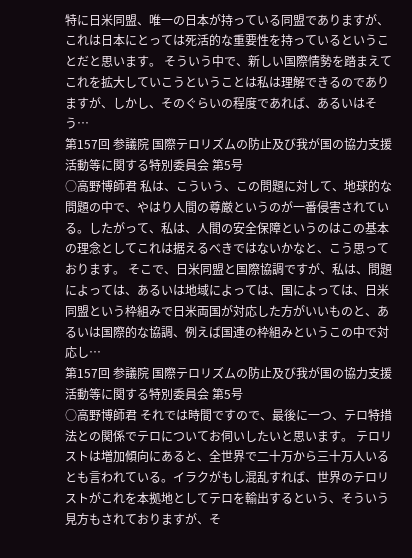特に日米同盟、唯一の日本が持っている同盟でありますが、これは日本にとっては死活的な重要性を持っているということだと思います。 そういう中で、新しい国際情勢を踏まえてこれを拡大していこうということは私は理解できるのでありますが、しかし、そのぐらいの程度であれば、あるいはそう…
第157回 参議院 国際テロリズムの防止及び我が国の協力支援活動等に関する特別委員会 第5号
○高野博師君 私は、こういう、この問題に対して、地球的な問題の中で、やはり人間の尊厳というのが一番侵害されている。したがって、私は、人間の安全保障というのはこの基本の理念としてこれは据えるべきではないかなと、こう思っております。 そこで、日米同盟と国際協調ですが、私は、問題によっては、あるいは地域によっては、国によっては、日米同盟という枠組みで日米両国が対応した方がいいものと、あるいは国際的な協調、例えば国連の枠組みというこの中で対応し…
第157回 参議院 国際テロリズムの防止及び我が国の協力支援活動等に関する特別委員会 第5号
○高野博師君 それでは時間ですので、最後に一つ、テロ特措法との関係でテロについてお伺いしたいと思います。 テロリストは増加傾向にあると、全世界で二十万から三十万人いるとも言われている。イラクがもし混乱すれば、世界のテロリストがこれを本拠地としてテロを輸出するという、そういう見方もされておりますが、そ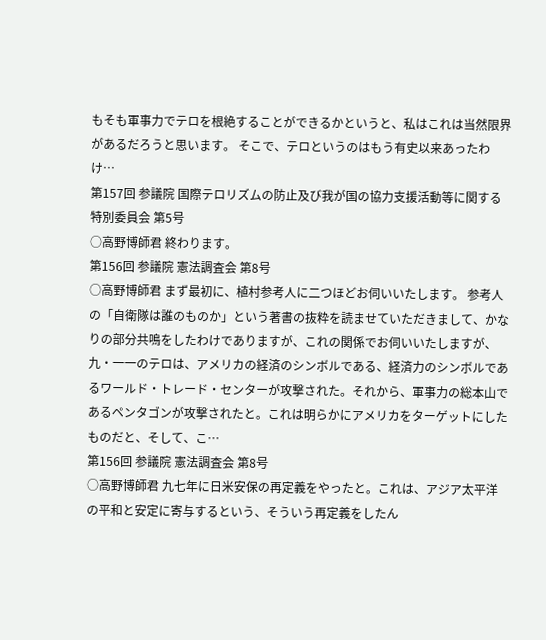もそも軍事力でテロを根絶することができるかというと、私はこれは当然限界があるだろうと思います。 そこで、テロというのはもう有史以来あったわけ…
第157回 参議院 国際テロリズムの防止及び我が国の協力支援活動等に関する特別委員会 第5号
○高野博師君 終わります。
第156回 参議院 憲法調査会 第8号
○高野博師君 まず最初に、植村参考人に二つほどお伺いいたします。 参考人の「自衛隊は誰のものか」という著書の抜粋を読ませていただきまして、かなりの部分共鳴をしたわけでありますが、これの関係でお伺いいたしますが、九・一一のテロは、アメリカの経済のシンボルである、経済力のシンボルであるワールド・トレード・センターが攻撃された。それから、軍事力の総本山であるペンタゴンが攻撃されたと。これは明らかにアメリカをターゲットにしたものだと、そして、こ…
第156回 参議院 憲法調査会 第8号
○高野博師君 九七年に日米安保の再定義をやったと。これは、アジア太平洋の平和と安定に寄与するという、そういう再定義をしたん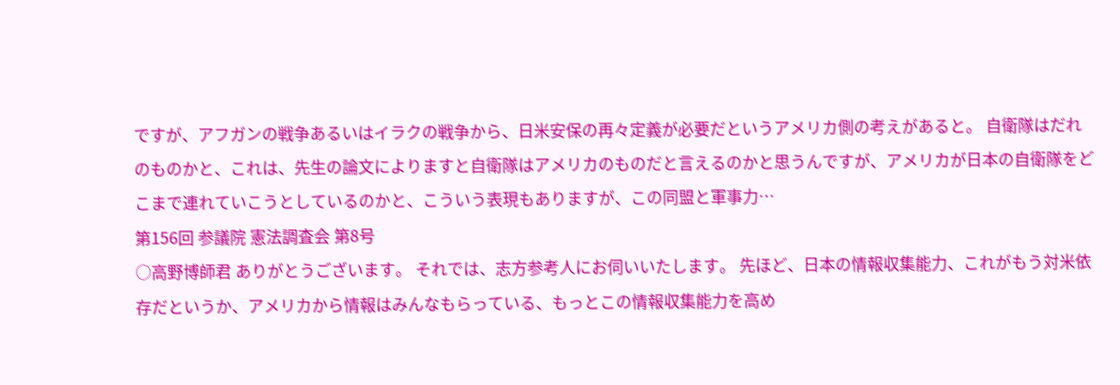ですが、アフガンの戦争あるいはイラクの戦争から、日米安保の再々定義が必要だというアメリカ側の考えがあると。 自衛隊はだれのものかと、これは、先生の論文によりますと自衛隊はアメリカのものだと言えるのかと思うんですが、アメリカが日本の自衛隊をどこまで連れていこうとしているのかと、こういう表現もありますが、この同盟と軍事力…
第156回 参議院 憲法調査会 第8号
○高野博師君 ありがとうございます。 それでは、志方参考人にお伺いいたします。 先ほど、日本の情報収集能力、これがもう対米依存だというか、アメリカから情報はみんなもらっている、もっとこの情報収集能力を高め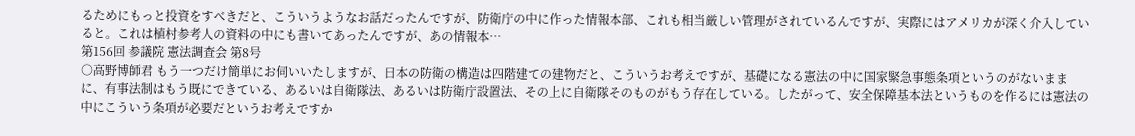るためにもっと投資をすべきだと、こういうようなお話だったんですが、防衛庁の中に作った情報本部、これも相当厳しい管理がされているんですが、実際にはアメリカが深く介入していると。これは植村参考人の資料の中にも書いてあったんですが、あの情報本…
第156回 参議院 憲法調査会 第8号
○高野博師君 もう一つだけ簡単にお伺いいたしますが、日本の防衛の構造は四階建ての建物だと、こういうお考えですが、基礎になる憲法の中に国家緊急事態条項というのがないままに、有事法制はもう既にできている、あるいは自衛隊法、あるいは防衛庁設置法、その上に自衛隊そのものがもう存在している。したがって、安全保障基本法というものを作るには憲法の中にこういう条項が必要だというお考えですか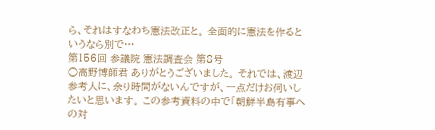ら、それはすなわち憲法改正と。 全面的に憲法を作るというなら別で…
第156回 参議院 憲法調査会 第8号
○高野博師君 ありがとうございました。 それでは、渡辺参考人に、余り時間がないんですが、一点だけお伺いしたいと思います。 この参考資料の中で「朝鮮半島有事への対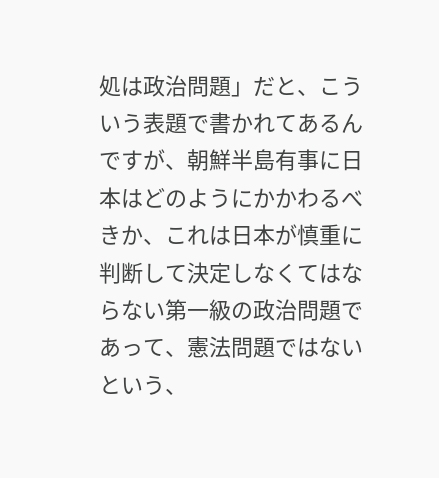処は政治問題」だと、こういう表題で書かれてあるんですが、朝鮮半島有事に日本はどのようにかかわるべきか、これは日本が慎重に判断して決定しなくてはならない第一級の政治問題であって、憲法問題ではないという、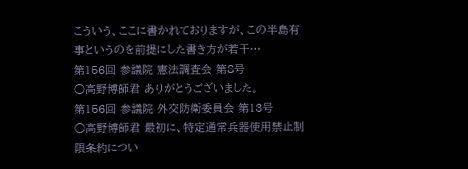こういう、ここに書かれておりますが、この半島有事というのを前提にした書き方が若干…
第156回 参議院 憲法調査会 第8号
○高野博師君 ありがとうございました。
第156回 参議院 外交防衛委員会 第13号
○高野博師君 最初に、特定通常兵器使用禁止制限条約につい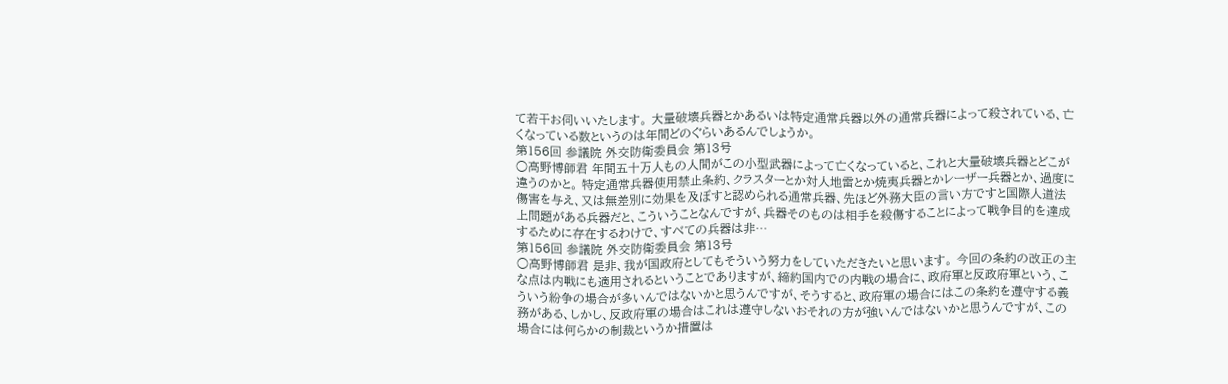て若干お伺いいたします。 大量破壊兵器とかあるいは特定通常兵器以外の通常兵器によって殺されている、亡くなっている数というのは年間どのぐらいあるんでしょうか。
第156回 参議院 外交防衛委員会 第13号
○高野博師君 年間五十万人もの人間がこの小型武器によって亡くなっていると、これと大量破壊兵器とどこが違うのかと。 特定通常兵器使用禁止条約、クラスターとか対人地雷とか焼夷兵器とかレーザー兵器とか、過度に傷害を与え、又は無差別に効果を及ぼすと認められる通常兵器、先ほど外務大臣の言い方ですと国際人道法上問題がある兵器だと、こういうことなんですが、兵器そのものは相手を殺傷することによって戦争目的を達成するために存在するわけで、すべての兵器は非…
第156回 参議院 外交防衛委員会 第13号
○高野博師君 是非、我が国政府としてもそういう努力をしていただきたいと思います。 今回の条約の改正の主な点は内戦にも適用されるということでありますが、締約国内での内戦の場合に、政府軍と反政府軍という、こういう紛争の場合が多いんではないかと思うんですが、そうすると、政府軍の場合にはこの条約を遵守する義務がある、しかし、反政府軍の場合はこれは遵守しないおそれの方が強いんではないかと思うんですが、この場合には何らかの制裁というか措置は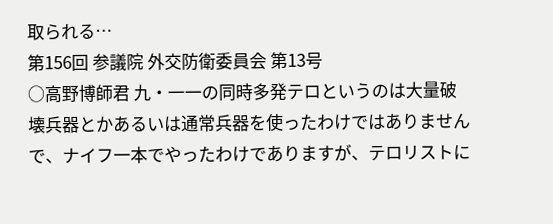取られる…
第156回 参議院 外交防衛委員会 第13号
○高野博師君 九・一一の同時多発テロというのは大量破壊兵器とかあるいは通常兵器を使ったわけではありませんで、ナイフ一本でやったわけでありますが、テロリストに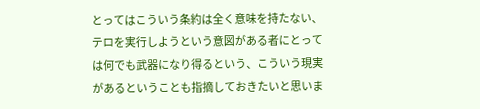とってはこういう条約は全く意味を持たない、テロを実行しようという意図がある者にとっては何でも武器になり得るという、こういう現実があるということも指摘しておきたいと思いま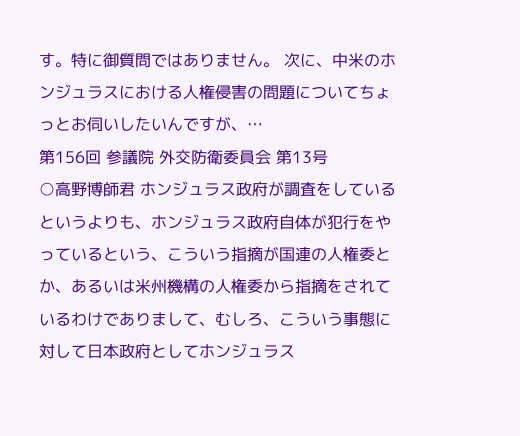す。特に御質問ではありません。 次に、中米のホンジュラスにおける人権侵害の問題についてちょっとお伺いしたいんですが、…
第156回 参議院 外交防衛委員会 第13号
○高野博師君 ホンジュラス政府が調査をしているというよりも、ホンジュラス政府自体が犯行をやっているという、こういう指摘が国連の人権委とか、あるいは米州機構の人権委から指摘をされているわけでありまして、むしろ、こういう事態に対して日本政府としてホンジュラス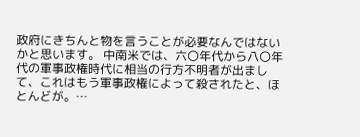政府にきちんと物を言うことが必要なんではないかと思います。 中南米では、六〇年代から八〇年代の軍事政権時代に相当の行方不明者が出まして、これはもう軍事政権によって殺されたと、ほとんどが。…